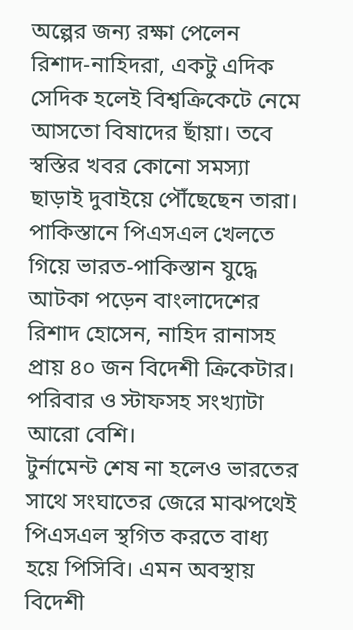অল্পের জন্য রক্ষা পেলেন রিশাদ-নাহিদরা, একটু এদিক সেদিক হলেই বিশ্বক্রিকেটে নেমে আসতো বিষাদের ছাঁয়া। তবে স্বস্তির খবর কোনো সমস্যা ছাড়াই দুবাইয়ে পৌঁছেছেন তারা।
পাকিস্তানে পিএসএল খেলতে গিয়ে ভারত-পাকিস্তান যুদ্ধে আটকা পড়েন বাংলাদেশের রিশাদ হোসেন, নাহিদ রানাসহ প্রায় ৪০ জন বিদেশী ক্রিকেটার। পরিবার ও স্টাফসহ সংখ্যাটা আরো বেশি।
টুর্নামেন্ট শেষ না হলেও ভারতের সাথে সংঘাতের জেরে মাঝপথেই পিএসএল স্থগিত করতে বাধ্য হয়ে পিসিবি। এমন অবস্থায় বিদেশী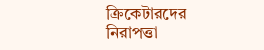ক্রিকেটারদের নিরাপত্তা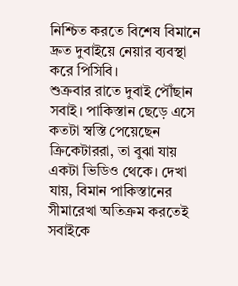নিশ্চিত করতে বিশেষ বিমানে দ্রুত দুবাইয়ে নেয়ার ব্যবস্থা করে পিসিবি।
শুক্রবার রাতে দুবাই পৌঁছান সবাই। পাকিস্তান ছেড়ে এসে কতটা স্বস্তি পেয়েছেন ক্রিকেটাররা, তা বুঝা যায় একটা ভিডিও থেকে। দেখা যায়, বিমান পাকিস্তানের সীমারেখা অতিক্রম করতেই সবাইকে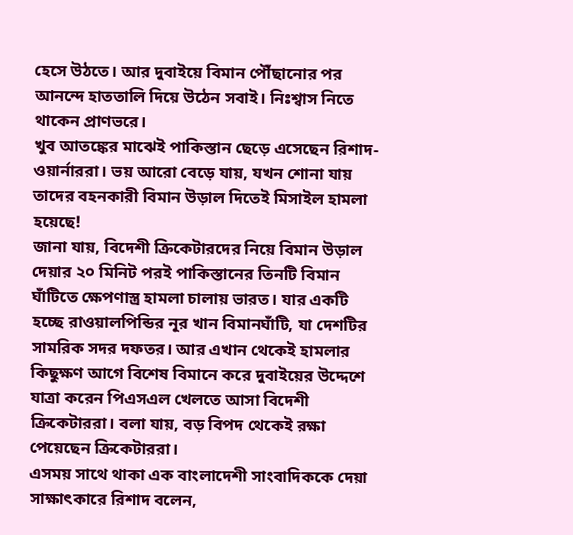হেসে উঠতে। আর দুবাইয়ে বিমান পৌঁছানোর পর আনন্দে হাততালি দিয়ে উঠেন সবাই। নিঃশ্বাস নিতে থাকেন প্রাণভরে।
খুব আতঙ্কের মাঝেই পাকিস্তান ছেড়ে এসেছেন রিশাদ-ওয়ার্নাররা। ভয় আরো বেড়ে যায়, যখন শোনা যায় তাদের বহনকারী বিমান উড়াল দিতেই মিসাইল হামলা হয়েছে!
জানা যায়, বিদেশী ক্রিকেটারদের নিয়ে বিমান উড়াল দেয়ার ২০ মিনিট পরই পাকিস্তানের তিনটি বিমান ঘাঁটিতে ক্ষেপণাস্ত্র হামলা চালায় ভারত। যার একটি হচ্ছে রাওয়ালপিন্ডির নূর খান বিমানঘাঁটি, যা দেশটির সামরিক সদর দফতর। আর এখান থেকেই হামলার কিছুক্ষণ আগে বিশেষ বিমানে করে দুবাইয়ের উদ্দেশে যাত্রা করেন পিএসএল খেলতে আসা বিদেশী ক্রিকেটাররা। বলা যায়, বড় বিপদ থেকেই রক্ষা পেয়েছেন ক্রিকেটাররা।
এসময় সাথে থাকা এক বাংলাদেশী সাংবাদিককে দেয়া সাক্ষাৎকারে রিশাদ বলেন,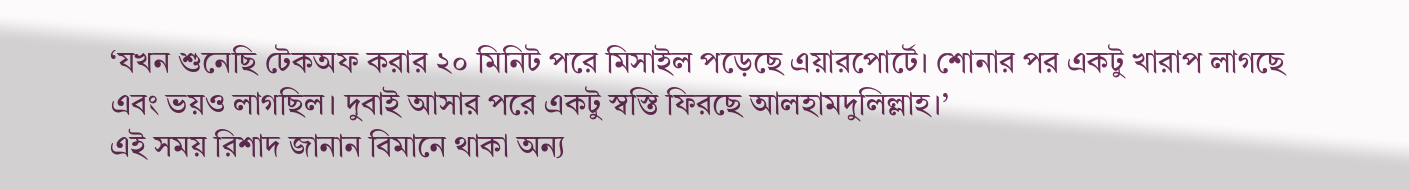‘যখন শুনেছি টেকঅফ করার ২০ মিনিট পরে মিসাইল পড়েছে এয়ারপোর্টে। শোনার পর একটু খারাপ লাগছে এবং ভয়ও লাগছিল। দুবাই আসার পরে একটু স্বস্তি ফিরছে আলহামদুলিল্লাহ।’
এই সময় রিশাদ জানান বিমানে থাকা অন্য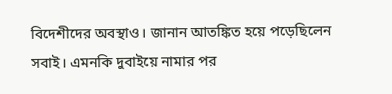বিদেশীদের অবস্থাও। জানান আতঙ্কিত হয়ে পড়েছিলেন সবাই। এমনকি দুবাইয়ে নামার পর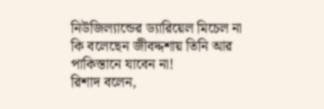নিউজিল্যান্ডের ড্যারিয়েল মিচেল না কি বলেছেন জীবদ্দশায় তিনি আর পাকিস্তানে যাবেন না!
রিশাদ বলেন,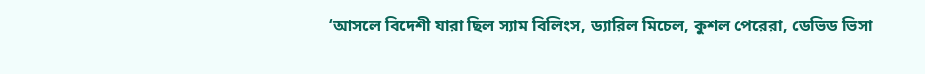‘আসলে বিদেশী যারা ছিল স্যাম বিলিংস, ড্যারিল মিচেল, কুশল পেরেরা, ডেভিড ভিসা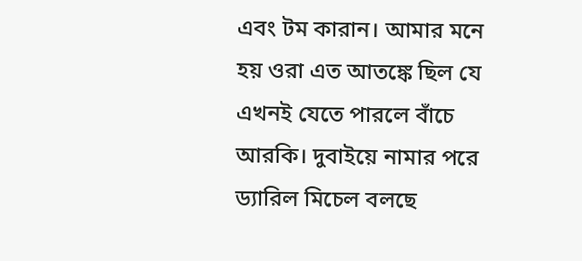এবং টম কারান। আমার মনে হয় ওরা এত আতঙ্কে ছিল যে এখনই যেতে পারলে বাঁচে আরকি। দুবাইয়ে নামার পরে ড্যারিল মিচেল বলছে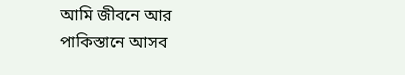আমি জীবনে আর পাকিস্তানে আসব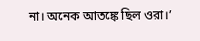না। অনেক আতঙ্কে ছিল ওরা।’